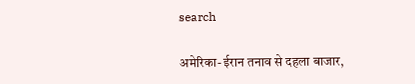search

अमेरिका-ईरान तनाव से दहला बाजार,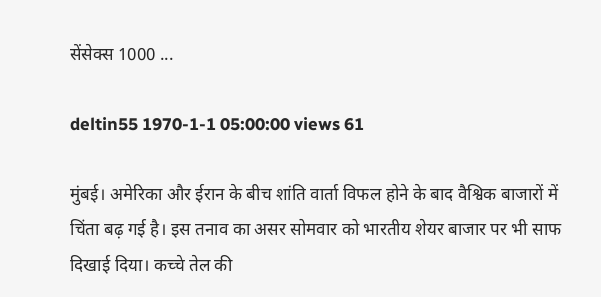सेंसेक्स 1000 ...

deltin55 1970-1-1 05:00:00 views 61

मुंबई। अमेरिका और ईरान के बीच शांति वार्ता विफल होने के बाद वैश्विक बाजारों में चिंता बढ़ गई है। इस तनाव का असर सोमवार को भारतीय शेयर बाजार पर भी साफ दिखाई दिया। कच्चे तेल की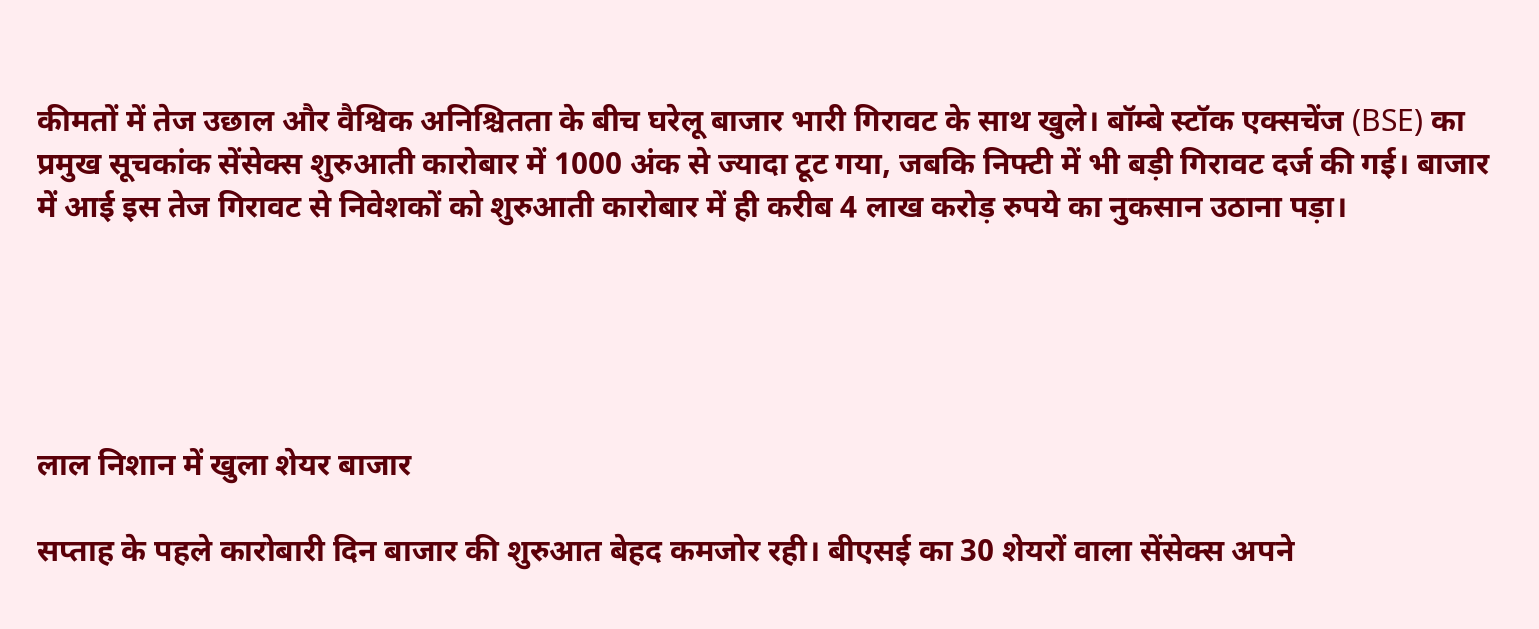कीमतों में तेज उछाल और वैश्विक अनिश्चितता के बीच घरेलू बाजार भारी गिरावट के साथ खुले। बॉम्बे स्टॉक एक्सचेंज (BSE) का प्रमुख सूचकांक सेंसेक्स शुरुआती कारोबार में 1000 अंक से ज्यादा टूट गया, जबकि निफ्टी में भी बड़ी गिरावट दर्ज की गई। बाजार में आई इस तेज गिरावट से निवेशकों को शुरुआती कारोबार में ही करीब 4 लाख करोड़ रुपये का नुकसान उठाना पड़ा।





लाल निशान में खुला शेयर बाजार

सप्ताह के पहले कारोबारी दिन बाजार की शुरुआत बेहद कमजोर रही। बीएसई का 30 शेयरों वाला सेंसेक्स अपने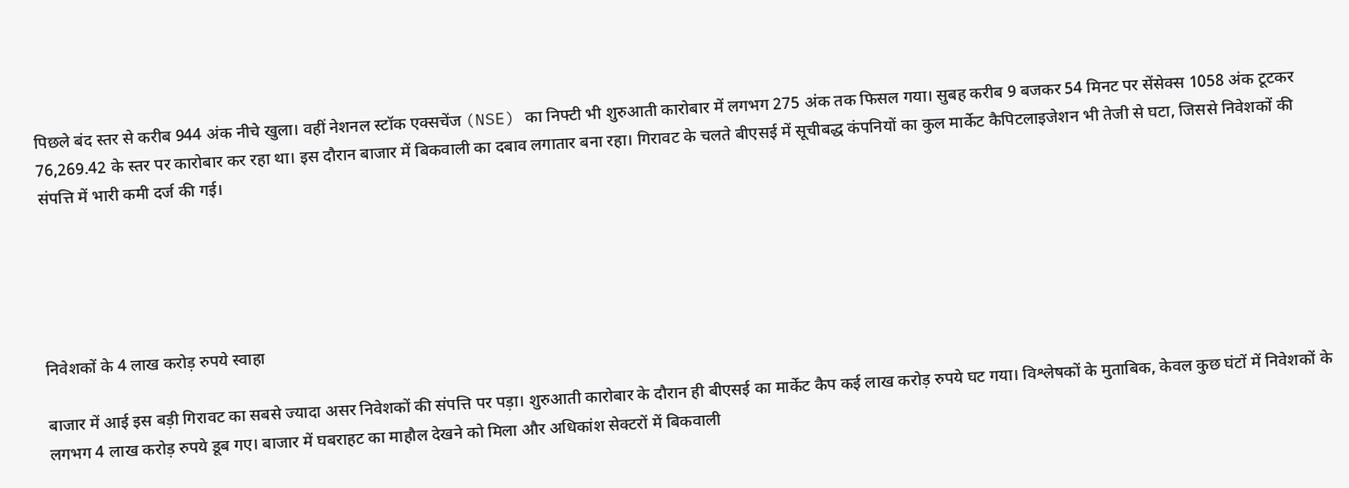पिछले बंद स्तर से करीब 944 अंक नीचे खुला। वहीं नेशनल स्टॉक एक्सचेंज (NSE) का निफ्टी भी शुरुआती कारोबार में लगभग 275 अंक तक फिसल गया। सुबह करीब 9 बजकर 54 मिनट पर सेंसेक्स 1058 अंक टूटकर 76,269.42 के स्तर पर कारोबार कर रहा था। इस दौरान बाजार में बिकवाली का दबाव लगातार बना रहा। गिरावट के चलते बीएसई में सूचीबद्ध कंपनियों का कुल मार्केट कैपिटलाइजेशन भी तेजी से घटा, जिससे निवेशकों की संपत्ति में भारी कमी दर्ज की गई।





निवेशकों के 4 लाख करोड़ रुपये स्वाहा

बाजार में आई इस बड़ी गिरावट का सबसे ज्यादा असर निवेशकों की संपत्ति पर पड़ा। शुरुआती कारोबार के दौरान ही बीएसई का मार्केट कैप कई लाख करोड़ रुपये घट गया। विश्लेषकों के मुताबिक, केवल कुछ घंटों में निवेशकों के लगभग 4 लाख करोड़ रुपये डूब गए। बाजार में घबराहट का माहौल देखने को मिला और अधिकांश सेक्टरों में बिकवाली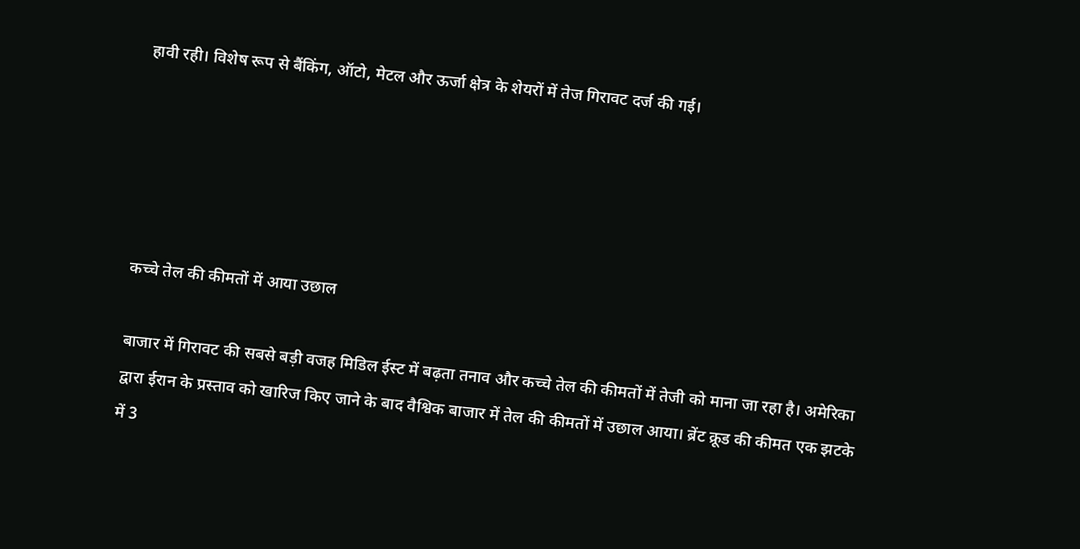हावी रही। विशेष रूप से बैंकिंग, ऑटो, मेटल और ऊर्जा क्षेत्र के शेयरों में तेज गिरावट दर्ज की गई।





कच्चे तेल की कीमतों में आया उछाल

बाजार में गिरावट की सबसे बड़ी वजह मिडिल ईस्ट में बढ़ता तनाव और कच्चे तेल की कीमतों में तेजी को माना जा रहा है। अमेरिका द्वारा ईरान के प्रस्ताव को खारिज किए जाने के बाद वैश्विक बाजार में तेल की कीमतों में उछाल आया। ब्रेंट क्रूड की कीमत एक झटके में 3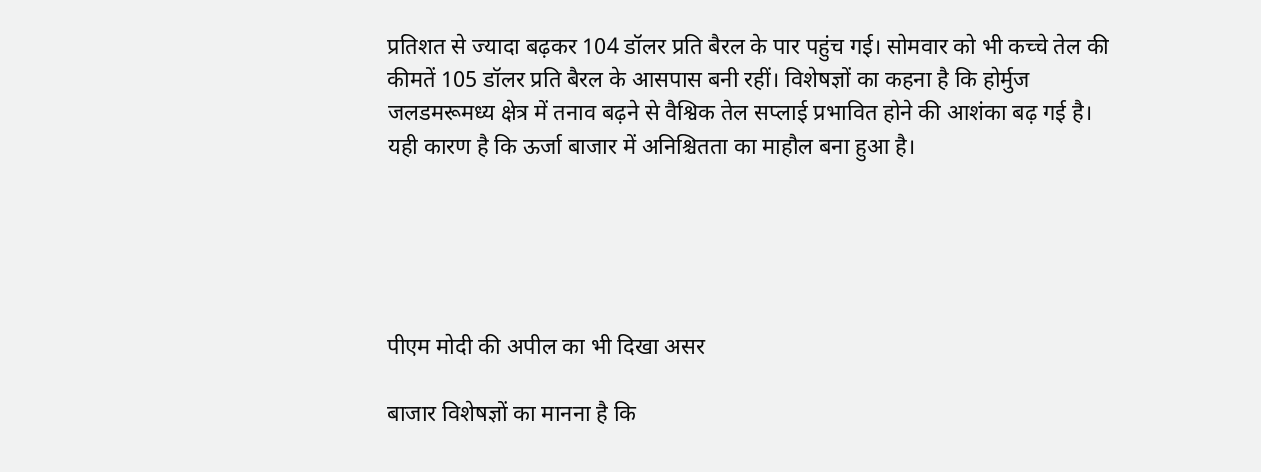प्रतिशत से ज्यादा बढ़कर 104 डॉलर प्रति बैरल के पार पहुंच गई। सोमवार को भी कच्चे तेल की कीमतें 105 डॉलर प्रति बैरल के आसपास बनी रहीं। विशेषज्ञों का कहना है कि होर्मुज जलडमरूमध्य क्षेत्र में तनाव बढ़ने से वैश्विक तेल सप्लाई प्रभावित होने की आशंका बढ़ गई है। यही कारण है कि ऊर्जा बाजार में अनिश्चितता का माहौल बना हुआ है।





पीएम मोदी की अपील का भी दिखा असर

बाजार विशेषज्ञों का मानना है कि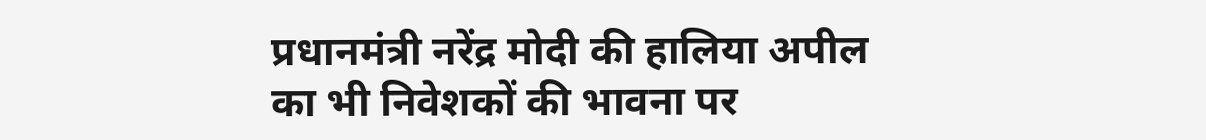प्रधानमंत्री नरेंद्र मोदी की हालिया अपील का भी निवेशकों की भावना पर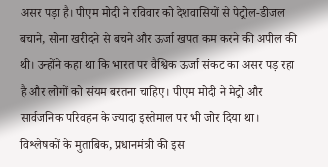असर पड़ा है। पीएम मोदी ने रविवार को देशवासियों से पेट्रोल-डीजल बचाने, सोना खरीदने से बचने और ऊर्जा खपत कम करने की अपील की थी। उन्होंने कहा था कि भारत पर वैश्विक ऊर्जा संकट का असर पड़ रहा है और लोगों को संयम बरतना चाहिए। पीएम मोदी ने मेट्रो और सार्वजनिक परिवहन के ज्यादा इस्तेमाल पर भी जोर दिया था। विश्लेषकों के मुताबिक, प्रधानमंत्री की इस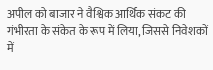अपील को बाजार ने वैश्विक आर्थिक संकट की गंभीरता के संकेत के रूप में लिया, जिससे निवेशकों में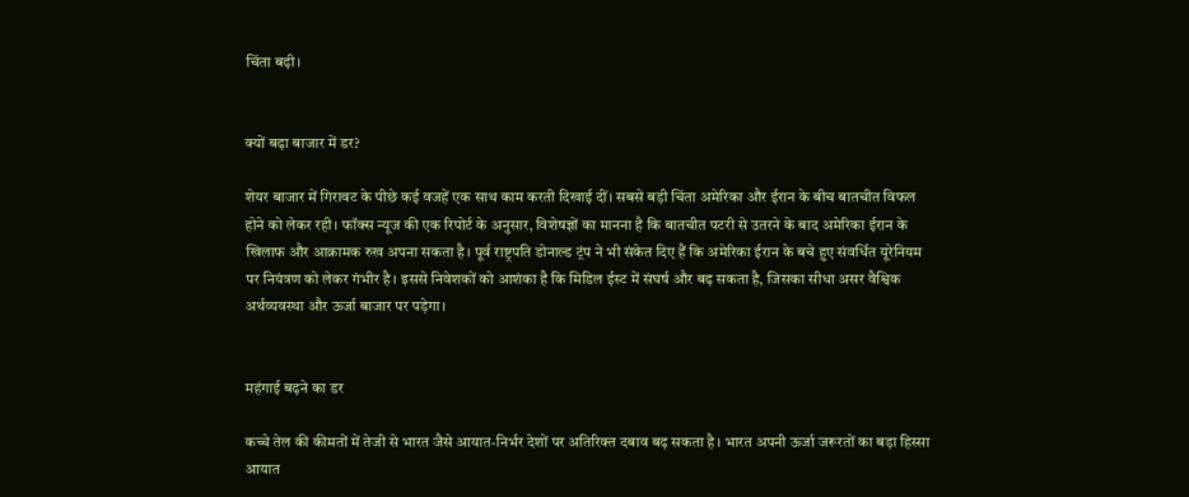चिंता बढ़ी।


क्यों बढ़ा बाजार में डर?

शेयर बाजार में गिरावट के पीछे कई वजहें एक साथ काम करती दिखाई दीं। सबसे बड़ी चिंता अमेरिका और ईरान के बीच बातचीत विफल होने को लेकर रही। फॉक्स न्यूज की एक रिपोर्ट के अनुसार, विशेषज्ञों का मानना है कि बातचीत पटरी से उतरने के बाद अमेरिका ईरान के खिलाफ और आक्रामक रुख अपना सकता है। पूर्व राष्ट्रपति डोनाल्ड ट्रंप ने भी संकेत दिए हैं कि अमेरिका ईरान के बचे हुए संवर्धित यूरेनियम पर नियंत्रण को लेकर गंभीर है। इससे निवेशकों को आशंका है कि मिडिल ईस्ट में संघर्ष और बढ़ सकता है, जिसका सीधा असर वैश्विक अर्थव्यवस्था और ऊर्जा बाजार पर पड़ेगा।


महंगाई बढ़ने का डर

कच्चे तेल की कीमतों में तेजी से भारत जैसे आयात-निर्भर देशों पर अतिरिक्त दबाव बढ़ सकता है। भारत अपनी ऊर्जा जरूरतों का बड़ा हिस्सा आयात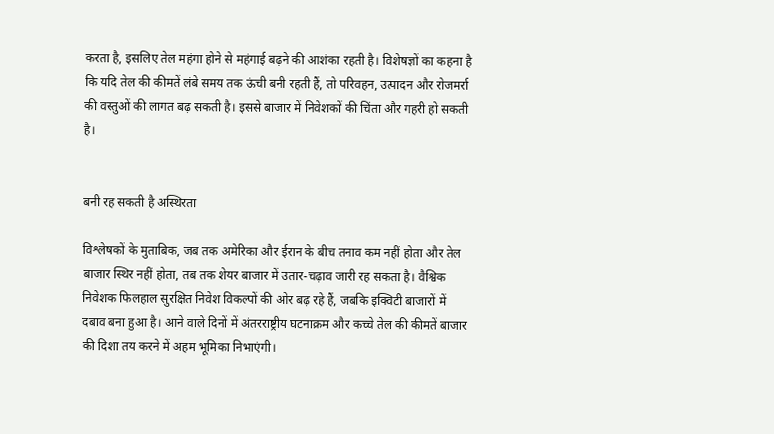करता है, इसलिए तेल महंगा होने से महंगाई बढ़ने की आशंका रहती है। विशेषज्ञों का कहना है कि यदि तेल की कीमतें लंबे समय तक ऊंची बनी रहती हैं, तो परिवहन, उत्पादन और रोजमर्रा की वस्तुओं की लागत बढ़ सकती है। इससे बाजार में निवेशकों की चिंता और गहरी हो सकती है।


बनी रह सकती है अस्थिरता

विश्लेषकों के मुताबिक, जब तक अमेरिका और ईरान के बीच तनाव कम नहीं होता और तेल बाजार स्थिर नहीं होता, तब तक शेयर बाजार में उतार-चढ़ाव जारी रह सकता है। वैश्विक निवेशक फिलहाल सुरक्षित निवेश विकल्पों की ओर बढ़ रहे हैं, जबकि इक्विटी बाजारों में दबाव बना हुआ है। आने वाले दिनों में अंतरराष्ट्रीय घटनाक्रम और कच्चे तेल की कीमतें बाजार की दिशा तय करने में अहम भूमिका निभाएंगी।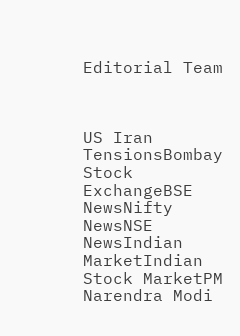Editorial Team



US Iran TensionsBombay Stock ExchangeBSE NewsNifty NewsNSE NewsIndian MarketIndian Stock MarketPM Narendra Modi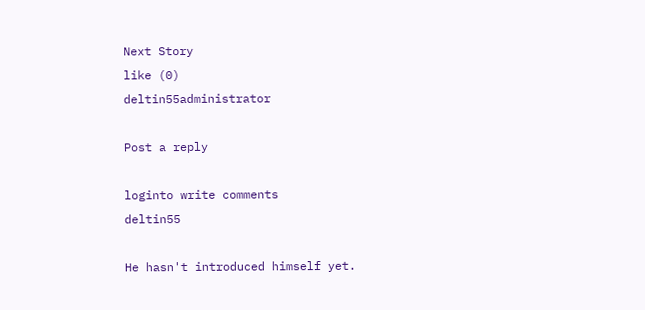Next Story
like (0)
deltin55administrator

Post a reply

loginto write comments
deltin55

He hasn't introduced himself yet.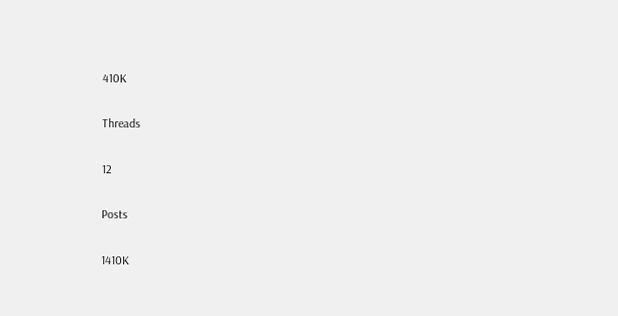410K

Threads

12

Posts

1410K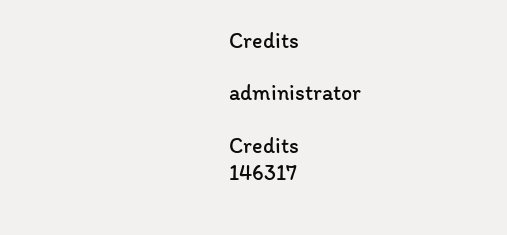Credits

administrator

Credits
146317